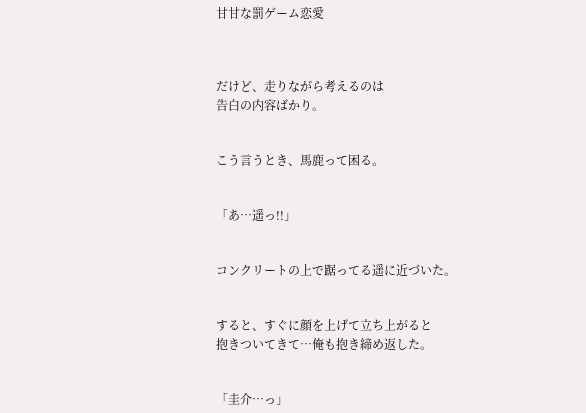甘甘な罰ゲーム恋愛



だけど、走りながら考えるのは
告白の内容ばかり。


こう言うとき、馬鹿って困る。


「あ…遥っ!!」


コンクリートの上で踞ってる遥に近づいた。


すると、すぐに顔を上げて立ち上がると
抱きついてきて…俺も抱き締め返した。


「圭介…っ」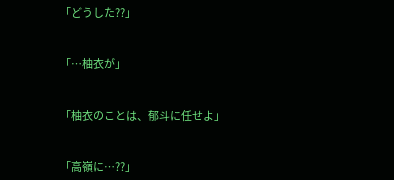「どうした??」


「…柚衣が」


「柚衣のことは、郁斗に任せよ」


「高嶺に…??」